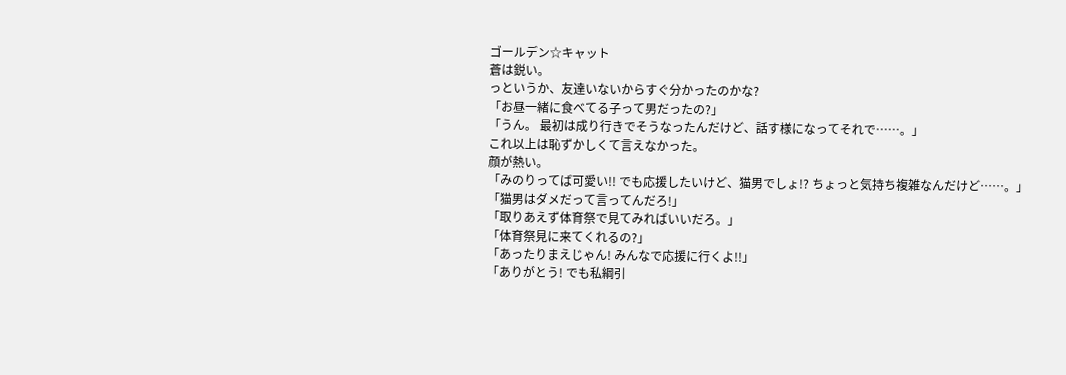ゴールデン☆キャット
蒼は鋭い。
っというか、友達いないからすぐ分かったのかな?
「お昼一緒に食べてる子って男だったの?」
「うん。 最初は成り行きでそうなったんだけど、話す様になってそれで……。」
これ以上は恥ずかしくて言えなかった。
顔が熱い。
「みのりってば可愛い!! でも応援したいけど、猫男でしょ!? ちょっと気持ち複雑なんだけど……。」
「猫男はダメだって言ってんだろ!」
「取りあえず体育祭で見てみればいいだろ。」
「体育祭見に来てくれるの?」
「あったりまえじゃん! みんなで応援に行くよ!!」
「ありがとう! でも私綱引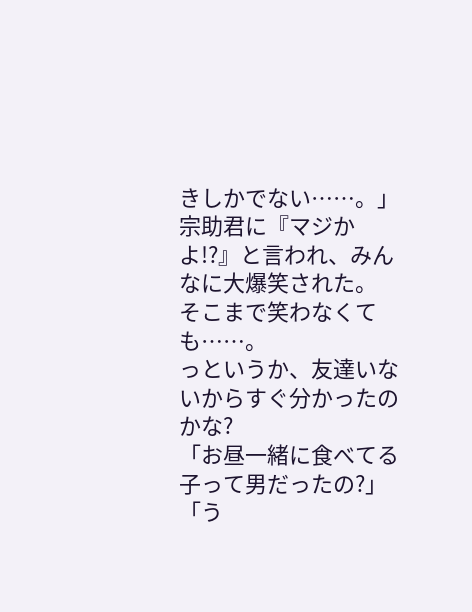きしかでない……。」
宗助君に『マジかよ!?』と言われ、みんなに大爆笑された。
そこまで笑わなくても……。
っというか、友達いないからすぐ分かったのかな?
「お昼一緒に食べてる子って男だったの?」
「う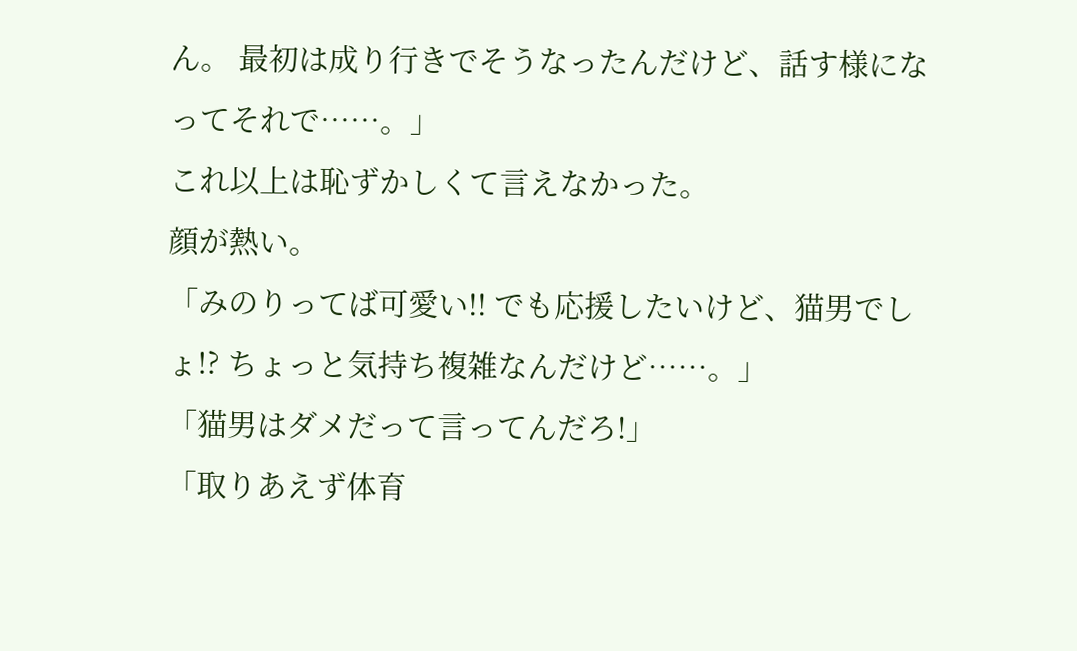ん。 最初は成り行きでそうなったんだけど、話す様になってそれで……。」
これ以上は恥ずかしくて言えなかった。
顔が熱い。
「みのりってば可愛い!! でも応援したいけど、猫男でしょ!? ちょっと気持ち複雑なんだけど……。」
「猫男はダメだって言ってんだろ!」
「取りあえず体育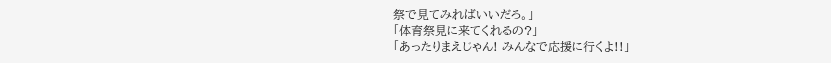祭で見てみればいいだろ。」
「体育祭見に来てくれるの?」
「あったりまえじゃん! みんなで応援に行くよ!!」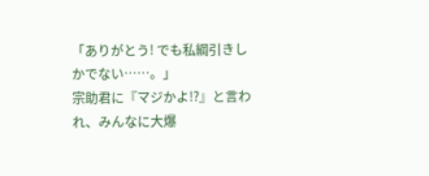「ありがとう! でも私綱引きしかでない……。」
宗助君に『マジかよ!?』と言われ、みんなに大爆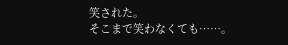笑された。
そこまで笑わなくても……。